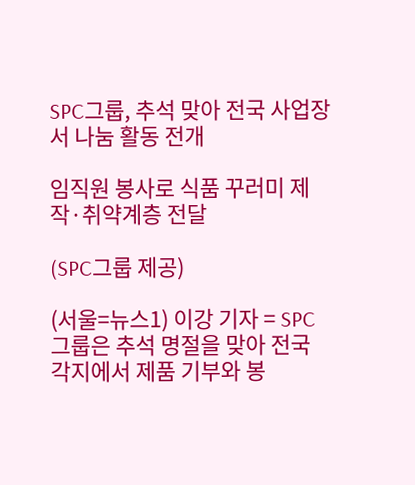SPC그룹, 추석 맞아 전국 사업장서 나눔 활동 전개

임직원 봉사로 식품 꾸러미 제작·취약계층 전달

(SPC그룹 제공)

(서울=뉴스1) 이강 기자 = SPC그룹은 추석 명절을 맞아 전국 각지에서 제품 기부와 봉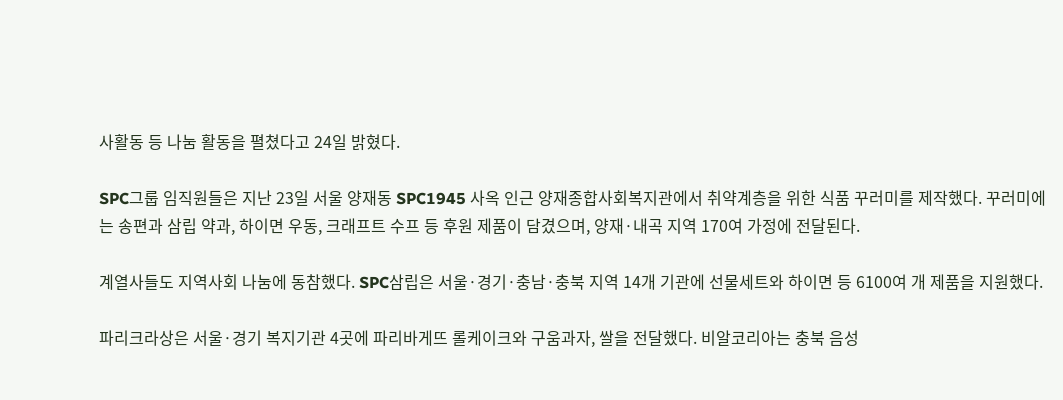사활동 등 나눔 활동을 펼쳤다고 24일 밝혔다.

SPC그룹 임직원들은 지난 23일 서울 양재동 SPC1945 사옥 인근 양재종합사회복지관에서 취약계층을 위한 식품 꾸러미를 제작했다. 꾸러미에는 송편과 삼립 약과, 하이면 우동, 크래프트 수프 등 후원 제품이 담겼으며, 양재·내곡 지역 170여 가정에 전달된다.

계열사들도 지역사회 나눔에 동참했다. SPC삼립은 서울·경기·충남·충북 지역 14개 기관에 선물세트와 하이면 등 6100여 개 제품을 지원했다.

파리크라상은 서울·경기 복지기관 4곳에 파리바게뜨 롤케이크와 구움과자, 쌀을 전달했다. 비알코리아는 충북 음성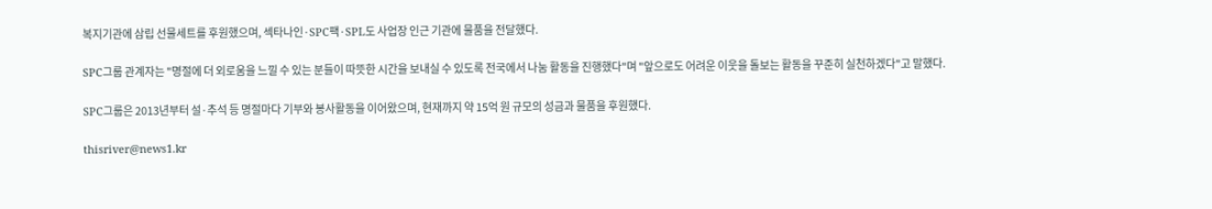복지기관에 삼립 선물세트를 후원했으며, 섹타나인·SPC팩·SPL도 사업장 인근 기관에 물품을 전달했다.

SPC그룹 관계자는 "명절에 더 외로움을 느낄 수 있는 분들이 따뜻한 시간을 보내실 수 있도록 전국에서 나눔 활동을 진행했다"며 "앞으로도 어려운 이웃을 돌보는 활동을 꾸준히 실천하겠다"고 말했다.

SPC그룹은 2013년부터 설·추석 등 명절마다 기부와 봉사활동을 이어왔으며, 현재까지 약 15억 원 규모의 성금과 물품을 후원했다.

thisriver@news1.kr